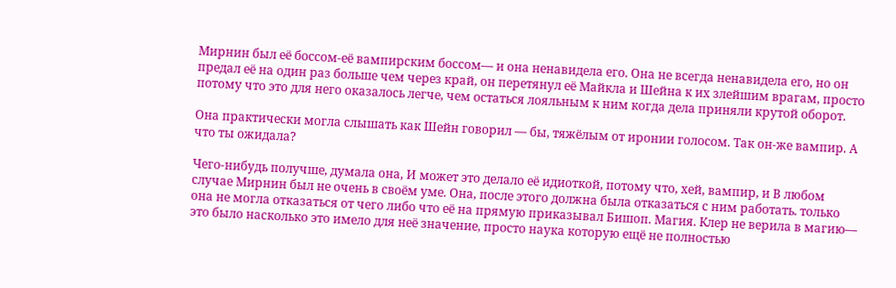Мирнин был её боссом-её вампирским боссом— и она ненавидела его. Она не всегда ненавидела его, но он предал её на один раз больше чем через край, он перетянул её Майкла и Шейна к их злейшим врагам, просто потому что это для него оказалось легче, чем остаться лояльным к ним когда дела приняли крутой оборот.

Она практически могла слышать как Шейн говорил — бы, тяжёлым от иронии голосом. Так он-же вампир. А что ты ожидала?

Чего-нибудь получше, думала она, И может это делало её идиоткой, потому что, хей, вампир, и В любом случае Мирнин был не очень в своём уме. Она, после этого должна была отказаться с ним работать. только она не могла отказаться от чего либо что её на прямую приказывал Бишоп. Магия. Клер не верила в магию— это было насколько это имело для неё значение, просто наука которую ещё не полностью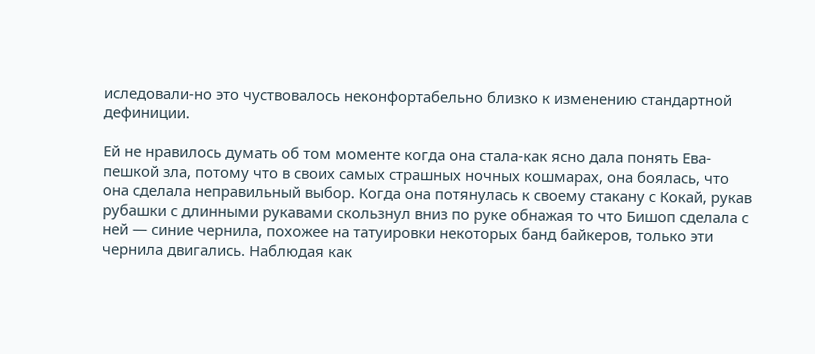иследовали-но это чуствовалось неконфортабельно близко к изменению стандартной дефиниции.

Ей не нравилось думать об том моменте когда она стала-как ясно дала понять Ева-пешкой зла, потому что в своих самых страшных ночных кошмарах, она боялась, что она сделала неправильный выбор. Когда она потянулась к своему стакану с Кокай, рукав рубашки с длинными рукавами скользнул вниз по руке обнажая то что Бишоп сделала с ней — синие чернила, похожее на татуировки некоторых банд байкеров, только эти чернила двигались. Наблюдая как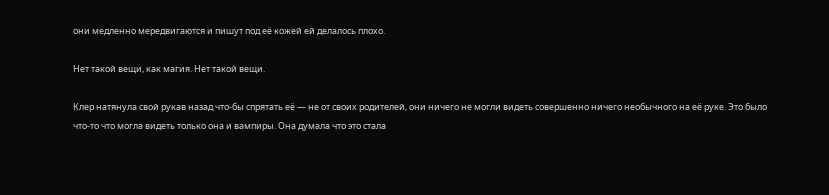они медленно мередвигаются и пишут под её кожей ей делалось плохо.

Нет такой вещи, как магия. Нет такой вещи.

Клер натянула свой рукав назад что-бы спрятать её — не от своих родителей, они ничего не могли видеть совершенно ничего необычного на её руке. Это было что-то что могла видеть только она и вампиры. Она думала что это стала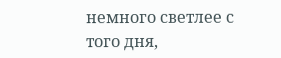немного светлее с того дня,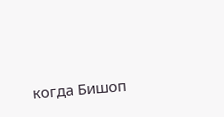когда Бишоп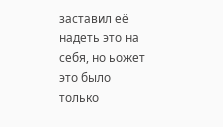заставил её надеть это на себя, но ьожет это было только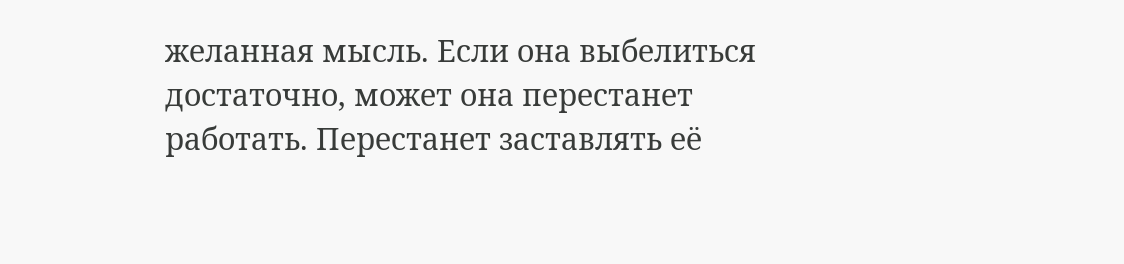желанная мысль. Если она выбелиться достаточно, может она перестанет работать. Перестанет заставлять её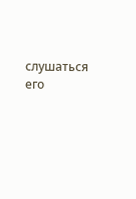слушаться его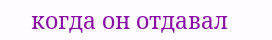когда он отдавал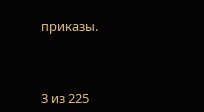приказы.



3 из 225